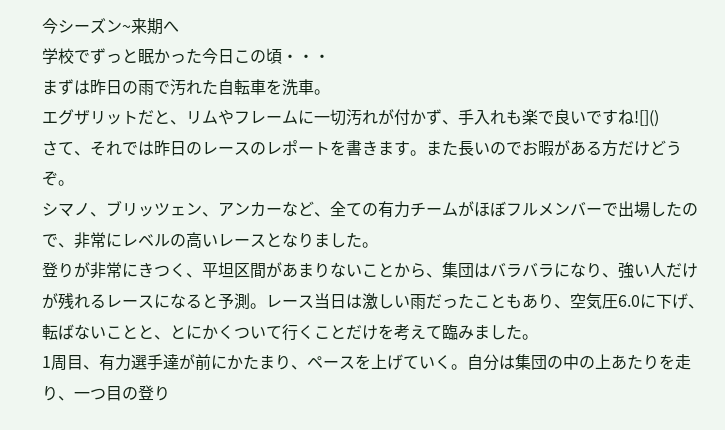今シーズン~来期へ
学校でずっと眠かった今日この頃・・・
まずは昨日の雨で汚れた自転車を洗車。
エグザリットだと、リムやフレームに一切汚れが付かず、手入れも楽で良いですね![]()
さて、それでは昨日のレースのレポートを書きます。また長いのでお暇がある方だけどうぞ。
シマノ、ブリッツェン、アンカーなど、全ての有力チームがほぼフルメンバーで出場したので、非常にレベルの高いレースとなりました。
登りが非常にきつく、平坦区間があまりないことから、集団はバラバラになり、強い人だけが残れるレースになると予測。レース当日は激しい雨だったこともあり、空気圧6.0に下げ、転ばないことと、とにかくついて行くことだけを考えて臨みました。
1周目、有力選手達が前にかたまり、ペースを上げていく。自分は集団の中の上あたりを走り、一つ目の登り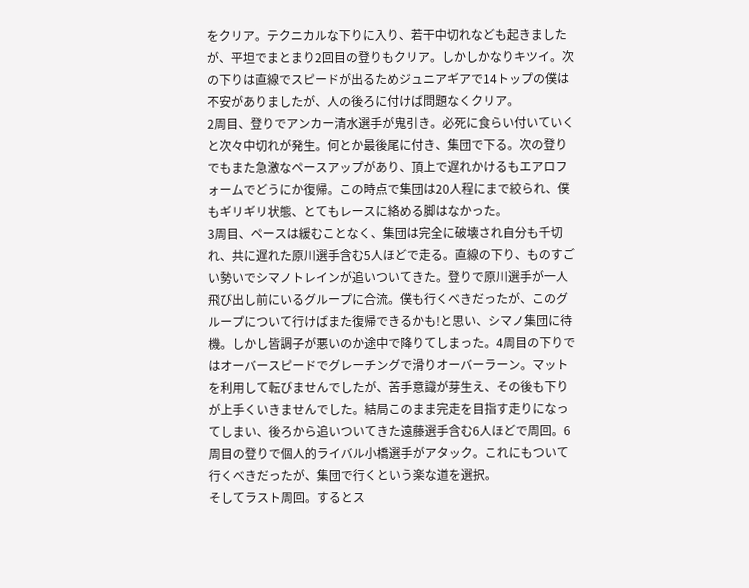をクリア。テクニカルな下りに入り、若干中切れなども起きましたが、平坦でまとまり2回目の登りもクリア。しかしかなりキツイ。次の下りは直線でスピードが出るためジュニアギアで14トップの僕は不安がありましたが、人の後ろに付けば問題なくクリア。
2周目、登りでアンカー清水選手が鬼引き。必死に食らい付いていくと次々中切れが発生。何とか最後尾に付き、集団で下る。次の登りでもまた急激なペースアップがあり、頂上で遅れかけるもエアロフォームでどうにか復帰。この時点で集団は20人程にまで絞られ、僕もギリギリ状態、とてもレースに絡める脚はなかった。
3周目、ペースは緩むことなく、集団は完全に破壊され自分も千切れ、共に遅れた原川選手含む5人ほどで走る。直線の下り、ものすごい勢いでシマノトレインが追いついてきた。登りで原川選手が一人飛び出し前にいるグループに合流。僕も行くべきだったが、このグループについて行けばまた復帰できるかも!と思い、シマノ集団に待機。しかし皆調子が悪いのか途中で降りてしまった。4周目の下りではオーバースピードでグレーチングで滑りオーバーラーン。マットを利用して転びませんでしたが、苦手意識が芽生え、その後も下りが上手くいきませんでした。結局このまま完走を目指す走りになってしまい、後ろから追いついてきた遠藤選手含む6人ほどで周回。6周目の登りで個人的ライバル小橋選手がアタック。これにもついて行くべきだったが、集団で行くという楽な道を選択。
そしてラスト周回。するとス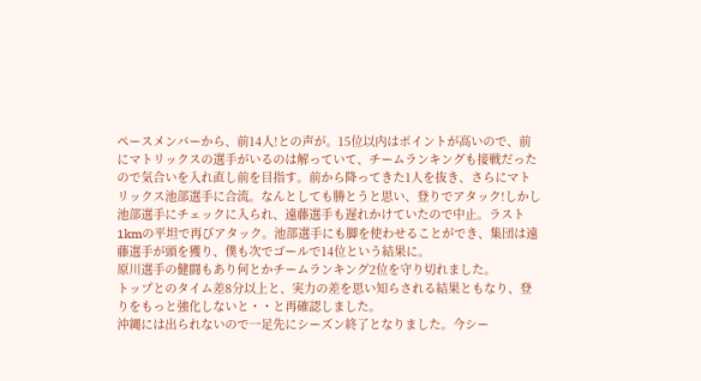ペースメンバーから、前14人!との声が。15位以内はポイントが高いので、前にマトリックスの選手がいるのは解っていて、チームランキングも接戦だったので気合いを入れ直し前を目指す。前から降ってきた1人を抜き、さらにマトリックス池部選手に合流。なんとしても勝とうと思い、登りでアタック!しかし池部選手にチェックに入られ、遠藤選手も遅れかけていたので中止。ラスト1kmの平坦で再びアタック。池部選手にも脚を使わせることができ、集団は遠藤選手が頭を獲り、僕も次でゴールで14位という結果に。
原川選手の健闘もあり何とかチームランキング2位を守り切れました。
トップとのタイム差8分以上と、実力の差を思い知らされる結果ともなり、登りをもっと強化しないと・・と再確認しました。
沖縄には出られないので一足先にシーズン終了となりました。今シー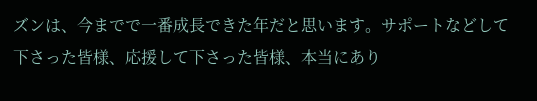ズンは、今までで一番成長できた年だと思います。サポートなどして下さった皆様、応援して下さった皆様、本当にあり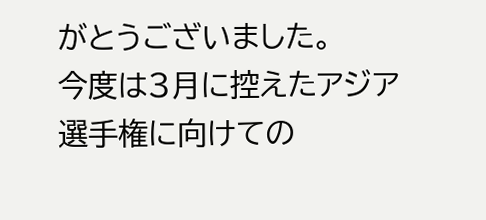がとうございました。
今度は3月に控えたアジア選手権に向けての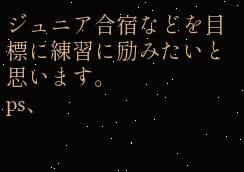ジュニア合宿などを目標に練習に励みたいと思います。
ps、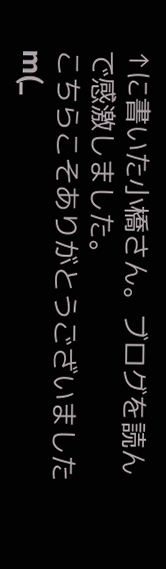↑に書いた小橋さん。ブログを読んで感激しました。
こちらこそありがとうございましたm(_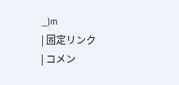_)m
| 固定リンク
| コメン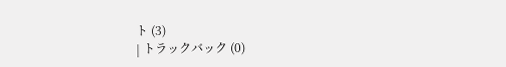ト (3)
| トラックバック (0)